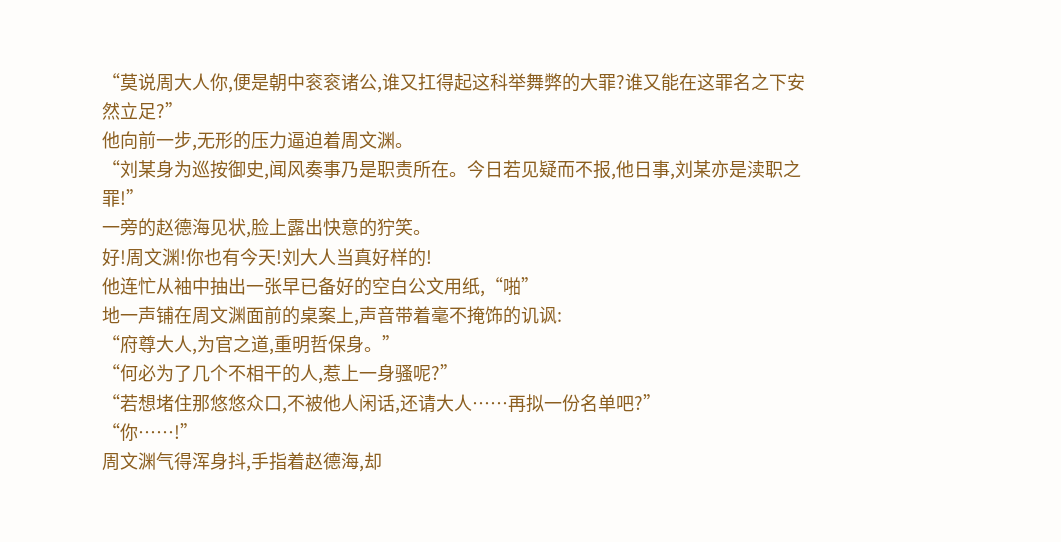“莫说周大人你,便是朝中衮衮诸公,谁又扛得起这科举舞弊的大罪?谁又能在这罪名之下安然立足?”
他向前一步,无形的压力逼迫着周文渊。
“刘某身为巡按御史,闻风奏事乃是职责所在。今日若见疑而不报,他日事,刘某亦是渎职之罪!”
一旁的赵德海见状,脸上露出快意的狞笑。
好!周文渊!你也有今天!刘大人当真好样的!
他连忙从袖中抽出一张早已备好的空白公文用纸,“啪”
地一声铺在周文渊面前的桌案上,声音带着毫不掩饰的讥讽:
“府尊大人,为官之道,重明哲保身。”
“何必为了几个不相干的人,惹上一身骚呢?”
“若想堵住那悠悠众口,不被他人闲话,还请大人……再拟一份名单吧?”
“你……!”
周文渊气得浑身抖,手指着赵德海,却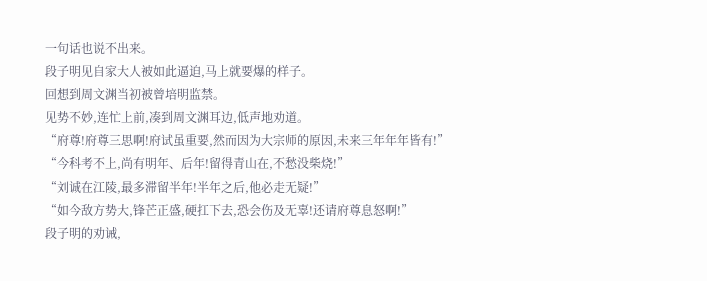一句话也说不出来。
段子明见自家大人被如此逼迫,马上就要爆的样子。
回想到周文渊当初被曾培明监禁。
见势不妙,连忙上前,凑到周文渊耳边,低声地劝道。
“府尊!府尊三思啊!府试虽重要,然而因为大宗师的原因,未来三年年年皆有!”
“今科考不上,尚有明年、后年!留得青山在,不愁没柴烧!”
“刘诚在江陵,最多滞留半年!半年之后,他必走无疑!”
“如今敌方势大,锋芒正盛,硬扛下去,恐会伤及无辜!还请府尊息怒啊!”
段子明的劝诫,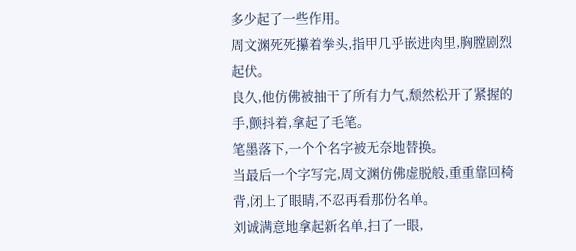多少起了一些作用。
周文渊死死攥着拳头,指甲几乎嵌进肉里,胸膛剧烈起伏。
良久,他仿佛被抽干了所有力气,颓然松开了紧握的手,颤抖着,拿起了毛笔。
笔墨落下,一个个名字被无奈地替换。
当最后一个字写完,周文渊仿佛虚脱般,重重靠回椅背,闭上了眼睛,不忍再看那份名单。
刘诚满意地拿起新名单,扫了一眼,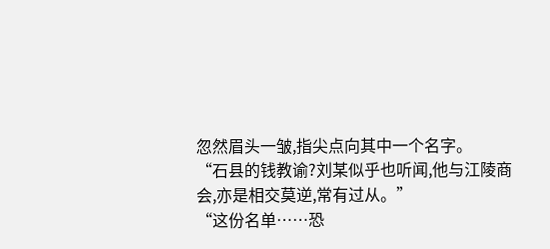忽然眉头一皱,指尖点向其中一个名字。
“石县的钱教谕?刘某似乎也听闻,他与江陵商会,亦是相交莫逆,常有过从。”
“这份名单……恐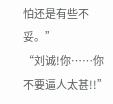怕还是有些不妥。”
“刘诚!你……你不要逼人太甚!!”